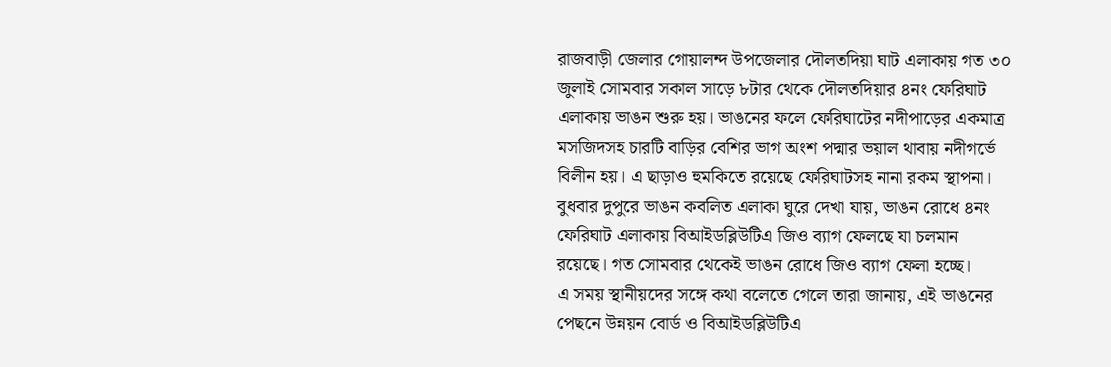রাজবাড়ী জেলার গোয়ালন্দ উপজেলার দৌলতদিয়া ঘাট এলাকায় গত ৩০ জুলাই সোমবার সকাল সাড়ে ৮টার থেকে দৌলতদিয়ার ৪নং ফেরিঘাট এলাকায় ভাঙন শুরু হয়। ভাঙনের ফলে ফেরিঘাটের নদীপাড়ের একমাত্র মসজিদসহ চারটি বাড়ির বেশির ভাগ অংশ পদ্মার ভয়াল থাবায় নদীগর্ভে বিলীন হয়। এ ছাড়াও হুমকিতে রয়েছে ফেরিঘাটসহ নানা রকম স্থাপনা।
বুধবার দুপুরে ভাঙন কবলিত এলাকা ঘুরে দেখা যায়, ভাঙন রোধে ৪নং ফেরিঘাট এলাকায় বিআইডব্লিউটিএ জিও ব্যাগ ফেলছে যা চলমান রয়েছে। গত সোমবার থেকেই ভাঙন রোধে জিও ব্যাগ ফেলা হচ্ছে।
এ সময় স্থানীয়দের সঙ্গে কথা বলেতে গেলে তারা জানায়, এই ভাঙনের পেছনে উন্নয়ন বোর্ড ও বিআইডব্লিউটিএ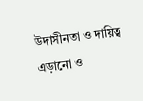উদাসীনতা ও দায়িত্ব এড়ানো ও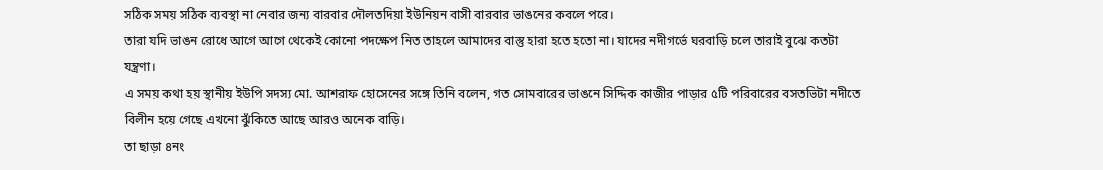সঠিক সময় সঠিক ব্যবস্থা না নেবার জন্য বারবার দৌলতদিয়া ইউনিয়ন বাসী বারবার ভাঙনের কবলে পরে।
তারা যদি ভাঙন রোধে আগে আগে থেকেই কোনো পদক্ষেপ নিত তাহলে আমাদের বাস্তু হারা হতে হতো না। যাদের নদীগর্ভে ঘরবাড়ি চলে তারাই বুঝে কতটা যন্ত্রণা।
এ সময় কথা হয় স্থানীয় ইউপি সদস্য মো. আশরাফ হোসেনের সঙ্গে তিনি বলেন, গত সোমবারের ভাঙনে সিদ্দিক কাজীর পাড়ার ৫টি পরিবারের বসতভিটা নদীতে বিলীন হয়ে গেছে এখনো ঝুঁকিতে আছে আরও অনেক বাড়ি।
তা ছাড়া ৪নং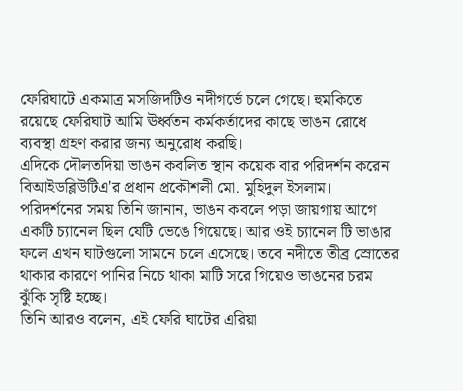ফেরিঘাটে একমাত্র মসজিদটিও নদীগর্ভে চলে গেছে। হুমকিতে রয়েছে ফেরিঘাট আমি ঊর্ধ্বতন কর্মকর্তাদের কাছে ভাঙন রোধে ব্যবস্থা গ্রহণ করার জন্য অনুরোধ করছি।
এদিকে দৌলতদিয়া ভাঙন কবলিত স্থান কয়েক বার পরিদর্শন করেন বিআইডব্লিউটিএ'র প্রধান প্রকৌশলী মো. মুহিদুল ইসলাম।
পরিদর্শনের সময় তিনি জানান, ভাঙন কবলে পড়া জায়গায় আগে একটি চ্যানেল ছিল যেটি ভেঙে গিয়েছে। আর ওই চ্যানেল টি ভাঙার ফলে এখন ঘাটগুলো সামনে চলে এসেছে। তবে নদীতে তীব্র স্রোতের থাকার কারণে পানির নিচে থাকা মাটি সরে গিয়েও ভাঙনের চরম ঝুঁকি সৃষ্টি হচ্ছে।
তিনি আরও বলেন, এই ফেরি ঘাটের এরিয়া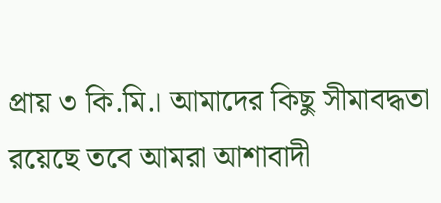প্রায় ৩ কি.মি.। আমাদের কিছু সীমাবদ্ধতা রয়েছে তবে আমরা আশাবাদী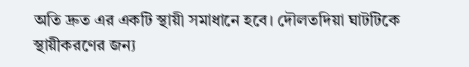অতি দ্রুত এর একটি স্থায়ী সমাধানে হবে। দৌলতদিয়া ঘাটটিকে স্থায়ীকরণের জন্য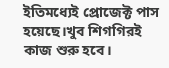ইতিমধ্যেই প্রোজেক্ট পাস হয়েছে।খুব শিগগিরই কাজ শুরু হবে।